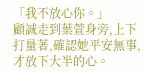「我不放心你。」
顧誠走到葉萱身旁,上下打量著,確認她平安無事,才放下大半的心。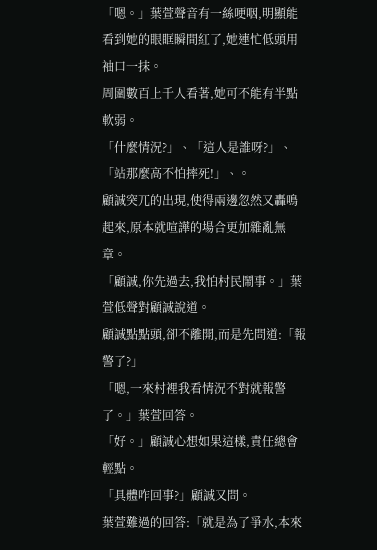「嗯。」葉萱聲音有一絲哽咽,明顯能看到她的眼眶瞬間紅了,她連忙低頭用袖口一抹。
周圍數百上千人看著,她可不能有半點軟弱。
「什麼情況?」、「這人是誰呀?」、「站那麼高不怕摔死!」、。
顧誠突兀的出現,使得兩邊忽然又轟鳴起來,原本就喧譁的場合更加雜亂無章。
「顧誠,你先過去,我怕村民鬧事。」葉萱低聲對顧誠說道。
顧誠點點頭,卻不離開,而是先問道:「報警了?」
「嗯,一來村裡我看情況不對就報警了。」葉萱回答。
「好。」顧誠心想如果這樣,責任總會輕點。
「具體咋回事?」顧誠又問。
葉萱難過的回答:「就是為了爭水,本來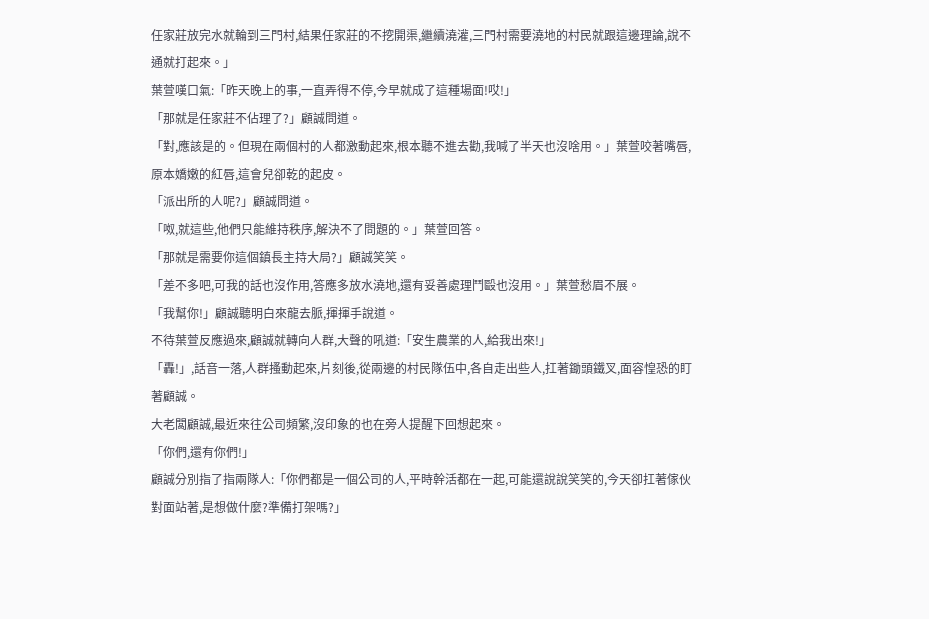任家莊放完水就輪到三門村,結果任家莊的不挖開渠,繼續澆灌,三門村需要澆地的村民就跟這邊理論,說不通就打起來。」
葉萱嘆口氣:「昨天晚上的事,一直弄得不停,今早就成了這種場面!哎!」
「那就是任家莊不佔理了?」顧誠問道。
「對,應該是的。但現在兩個村的人都激動起來,根本聽不進去勸,我喊了半天也沒啥用。」葉萱咬著嘴唇,原本嬌嫩的紅唇,這會兒卻乾的起皮。
「派出所的人呢?」顧誠問道。
「呶,就這些,他們只能維持秩序,解決不了問題的。」葉萱回答。
「那就是需要你這個鎮長主持大局?」顧誠笑笑。
「差不多吧,可我的話也沒作用,答應多放水澆地,還有妥善處理鬥毆也沒用。」葉萱愁眉不展。
「我幫你!」顧誠聽明白來龍去脈,揮揮手說道。
不待葉萱反應過來,顧誠就轉向人群,大聲的吼道:「安生農業的人,給我出來!」
「轟!」,話音一落,人群搔動起來,片刻後,從兩邊的村民隊伍中,各自走出些人,扛著鋤頭鐵叉,面容惶恐的盯著顧誠。
大老闆顧誠,最近來往公司頻繁,沒印象的也在旁人提醒下回想起來。
「你們,還有你們!」
顧誠分別指了指兩隊人:「你們都是一個公司的人,平時幹活都在一起,可能還說說笑笑的,今天卻扛著傢伙對面站著,是想做什麼?準備打架嗎?」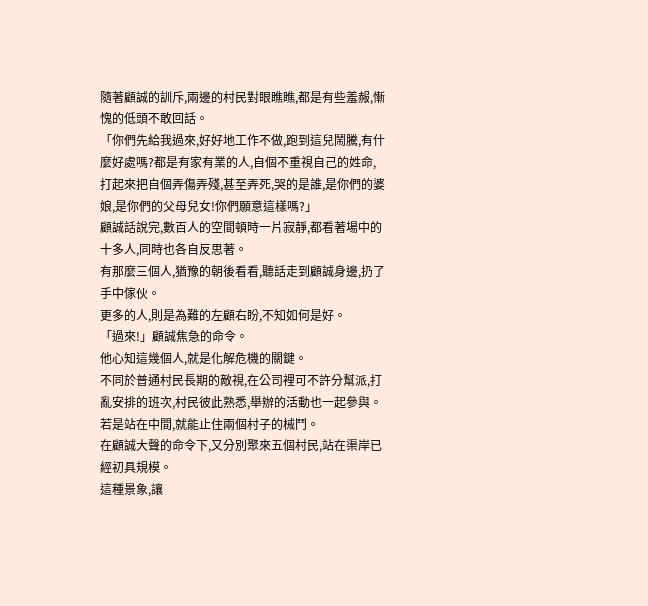隨著顧誠的訓斥,兩邊的村民對眼瞧瞧,都是有些羞赧,慚愧的低頭不敢回話。
「你們先給我過來,好好地工作不做,跑到這兒鬧騰,有什麼好處嗎?都是有家有業的人,自個不重視自己的姓命,打起來把自個弄傷弄殘,甚至弄死,哭的是誰,是你們的婆娘,是你們的父母兒女!你們願意這樣嗎?」
顧誠話說完,數百人的空間頓時一片寂靜,都看著場中的十多人,同時也各自反思著。
有那麼三個人,猶豫的朝後看看,聽話走到顧誠身邊,扔了手中傢伙。
更多的人,則是為難的左顧右盼,不知如何是好。
「過來!」顧誠焦急的命令。
他心知這幾個人,就是化解危機的關鍵。
不同於普通村民長期的敵視,在公司裡可不許分幫派,打亂安排的班次,村民彼此熟悉,舉辦的活動也一起參與。若是站在中間,就能止住兩個村子的械鬥。
在顧誠大聲的命令下,又分別聚來五個村民,站在渠岸已經初具規模。
這種景象,讓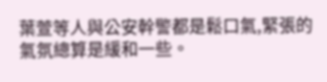葉萱等人與公安幹警都是鬆口氣,緊張的氣氛總算是緩和一些。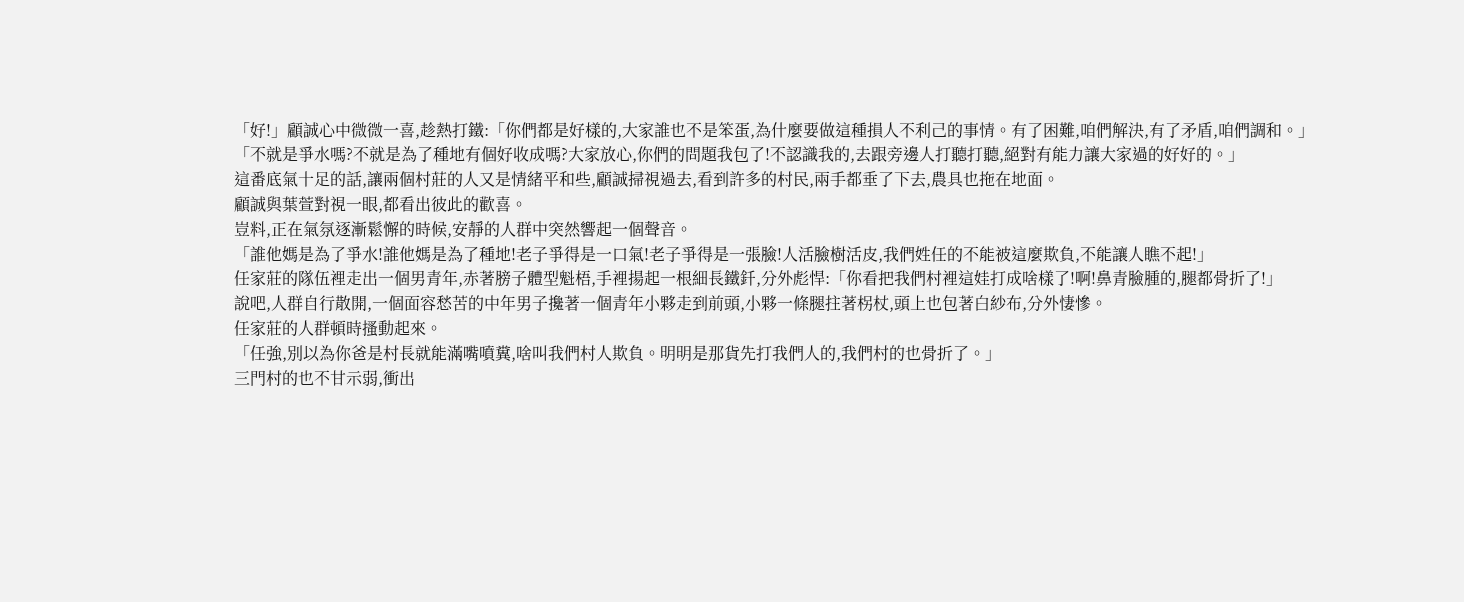「好!」顧誠心中微微一喜,趁熱打鐵:「你們都是好樣的,大家誰也不是笨蛋,為什麼要做這種損人不利己的事情。有了困難,咱們解決,有了矛盾,咱們調和。」
「不就是爭水嗎?不就是為了種地有個好收成嗎?大家放心,你們的問題我包了!不認識我的,去跟旁邊人打聽打聽,絕對有能力讓大家過的好好的。」
這番底氣十足的話,讓兩個村莊的人又是情緒平和些,顧誠掃視過去,看到許多的村民,兩手都垂了下去,農具也拖在地面。
顧誠與葉萱對視一眼,都看出彼此的歡喜。
豈料,正在氣氛逐漸鬆懈的時候,安靜的人群中突然響起一個聲音。
「誰他媽是為了爭水!誰他媽是為了種地!老子爭得是一口氣!老子爭得是一張臉!人活臉樹活皮,我們姓任的不能被這麼欺負,不能讓人瞧不起!」
任家莊的隊伍裡走出一個男青年,赤著膀子體型魁梧,手裡揚起一根細長鐵釺,分外彪悍:「你看把我們村裡這娃打成啥樣了!啊!鼻青臉腫的,腿都骨折了!」
說吧,人群自行散開,一個面容愁苦的中年男子攙著一個青年小夥走到前頭,小夥一條腿拄著柺杖,頭上也包著白紗布,分外悽慘。
任家莊的人群頓時搔動起來。
「任強,別以為你爸是村長就能滿嘴噴糞,啥叫我們村人欺負。明明是那貨先打我們人的,我們村的也骨折了。」
三門村的也不甘示弱,衝出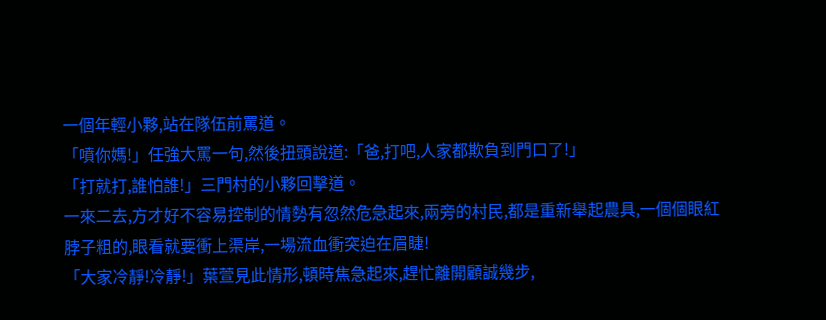一個年輕小夥,站在隊伍前罵道。
「噴你媽!」任強大罵一句,然後扭頭說道:「爸,打吧,人家都欺負到門口了!」
「打就打,誰怕誰!」三門村的小夥回擊道。
一來二去,方才好不容易控制的情勢有忽然危急起來,兩旁的村民,都是重新舉起農具,一個個眼紅脖子粗的,眼看就要衝上渠岸,一場流血衝突迫在眉睫!
「大家冷靜!冷靜!」葉萱見此情形,頓時焦急起來,趕忙離開顧誠幾步,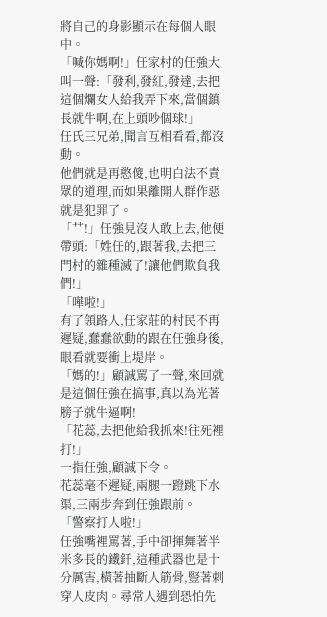將自己的身影顯示在每個人眼中。
「喊你媽啊!」任家村的任強大叫一聲:「發利,發紅,發達,去把這個爛女人給我弄下來,當個鎮長就牛啊,在上頭吵個球!」
任氏三兄弟,聞言互相看看,都沒動。
他們就是再憨傻,也明白法不責眾的道理,而如果離開人群作惡就是犯罪了。
「艹!」任強見沒人敢上去,他便帶頭:「姓任的,跟著我,去把三門村的雜種滅了!讓他們欺負我們!」
「嘩啦!」
有了領路人,任家莊的村民不再遲疑,蠢蠢欲動的跟在任強身後,眼看就要衝上堤岸。
「媽的!」顧誠罵了一聲,來回就是這個任強在搞事,真以為光著膀子就牛逼啊!
「花蕊,去把他給我抓來!往死裡打!」
一指任強,顧誠下令。
花蕊毫不遲疑,兩腿一蹬跳下水渠,三兩步奔到任強跟前。
「警察打人啦!」
任強嘴裡罵著,手中卻揮舞著半米多長的鐵釺,這種武器也是十分厲害,橫著抽斷人筋骨,豎著刺穿人皮肉。尋常人遇到恐怕先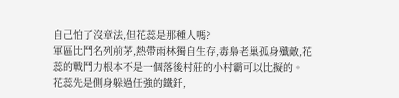自己怕了沒章法,但花蕊是那種人嗎?
軍區比鬥名列前茅,熱帶雨林獨自生存,毒梟老巢孤身殲敵,花蕊的戰鬥力根本不是一個落後村莊的小村霸可以比擬的。
花蕊先是側身躲過任強的鐵釺,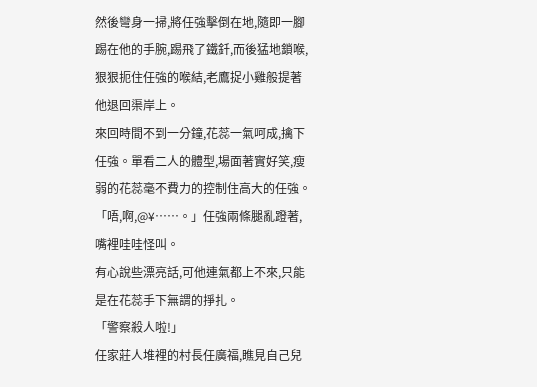然後彎身一掃,將任強擊倒在地,隨即一腳踢在他的手腕,踢飛了鐵釺,而後猛地鎖喉,狠狠扼住任強的喉結,老鷹捉小雞般提著他退回渠岸上。
來回時間不到一分鐘,花蕊一氣呵成,擒下任強。單看二人的體型,場面著實好笑,瘦弱的花蕊毫不費力的控制住高大的任強。
「唔,啊,@¥……。」任強兩條腿亂蹬著,嘴裡哇哇怪叫。
有心說些漂亮話,可他連氣都上不來,只能是在花蕊手下無謂的掙扎。
「警察殺人啦!」
任家莊人堆裡的村長任廣福,瞧見自己兒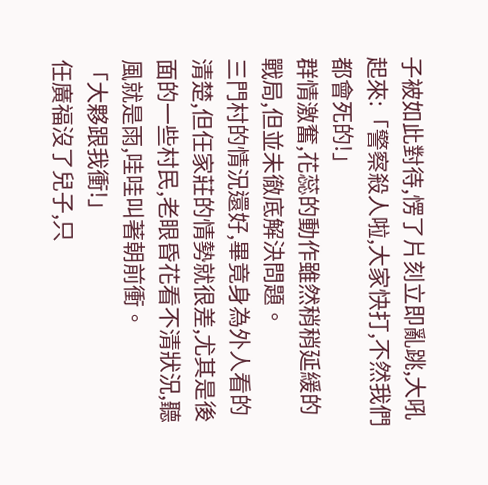子被如此對待,愣了片刻立即亂跳,大吼起來:「警察殺人啦,大家快打,不然我們都會死的!」
群情激奮,花蕊的動作雖然稍稍延緩的戰局,但並未徹底解決問題。
三門村的情況還好,畢竟身為外人看的清楚,但任家莊的情勢就很差,尤其是後面的一些村民,老眼昏花看不清狀況,聽風就是雨,哇哇叫著朝前衝。
「大夥跟我衝!」
任廣福沒了兒子,只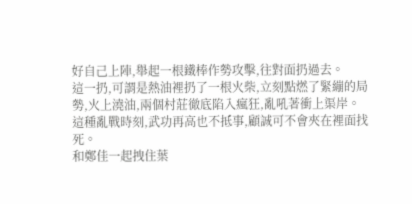好自己上陣,舉起一根鐵棒作勢攻擊,往對面扔過去。
這一扔,可謂是熱油裡扔了一根火柴,立刻點燃了緊繃的局勢,火上澆油,兩個村莊徹底陷入瘋狂,亂吼著衝上渠岸。
這種亂戰時刻,武功再高也不抵事,顧誠可不會夾在裡面找死。
和鄭佳一起拽住葉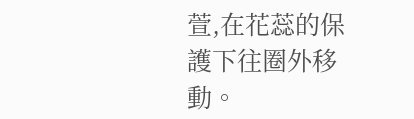萱,在花蕊的保護下往圈外移動。